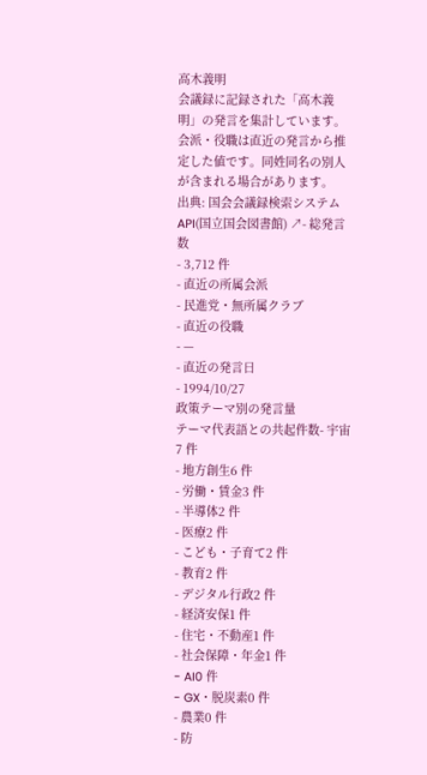高木義明
会議録に記録された「高木義明」の発言を集計しています。会派・役職は直近の発言から推定した値です。同姓同名の別人が含まれる場合があります。
出典: 国会会議録検索システム API(国立国会図書館) ↗- 総発言数
- 3,712 件
- 直近の所属会派
- 民進党・無所属クラブ
- 直近の役職
- —
- 直近の発言日
- 1994/10/27
政策テーマ別の発言量
テーマ代表語との共起件数- 宇宙7 件
- 地方創生6 件
- 労働・賃金3 件
- 半導体2 件
- 医療2 件
- こども・子育て2 件
- 教育2 件
- デジタル行政2 件
- 経済安保1 件
- 住宅・不動産1 件
- 社会保障・年金1 件
- AI0 件
- GX・脱炭素0 件
- 農業0 件
- 防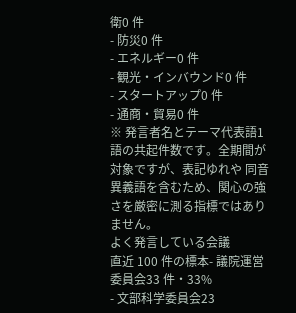衛0 件
- 防災0 件
- エネルギー0 件
- 観光・インバウンド0 件
- スタートアップ0 件
- 通商・貿易0 件
※ 発言者名とテーマ代表語1語の共起件数です。全期間が対象ですが、表記ゆれや 同音異義語を含むため、関心の強さを厳密に測る指標ではありません。
よく発言している会議
直近 100 件の標本- 議院運営委員会33 件・33%
- 文部科学委員会23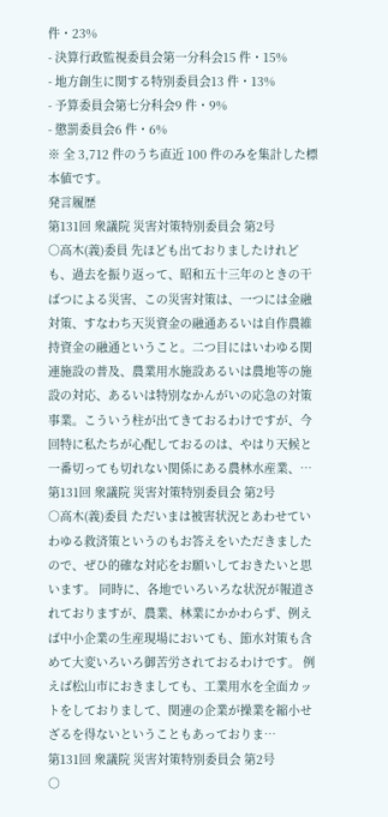件・23%
- 決算行政監視委員会第一分科会15 件・15%
- 地方創生に関する特別委員会13 件・13%
- 予算委員会第七分科会9 件・9%
- 懲罰委員会6 件・6%
※ 全 3,712 件のうち直近 100 件のみを集計した標本値です。
発言履歴
第131回 衆議院 災害対策特別委員会 第2号
○高木(義)委員 先ほども出ておりましたけれども、過去を振り返って、昭和五十三年のときの干ばつによる災害、この災害対策は、一つには金融対策、すなわち天災資金の融通あるいは自作農維持資金の融通ということ。二つ目にはいわゆる関連施設の普及、農業用水施設あるいは農地等の施設の対応、あるいは特別なかんがいの応急の対策事業。こういう柱が出てきておるわけですが、今回特に私たちが心配しておるのは、やはり天候と一番切っても切れない関係にある農林水産業、…
第131回 衆議院 災害対策特別委員会 第2号
○高木(義)委員 ただいまは被害状況とあわせていわゆる救済策というのもお答えをいただきましたので、ぜひ的確な対応をお願いしておきたいと思います。 同時に、各地でいろいろな状況が報道されておりますが、農業、林業にかかわらず、例えば中小企業の生産現場においても、節水対策も含めて大変いろいろ御苦労されておるわけです。 例えば松山市におきましても、工業用水を全面カットをしておりまして、関連の企業が操業を縮小せざるを得ないということもあっておりま…
第131回 衆議院 災害対策特別委員会 第2号
○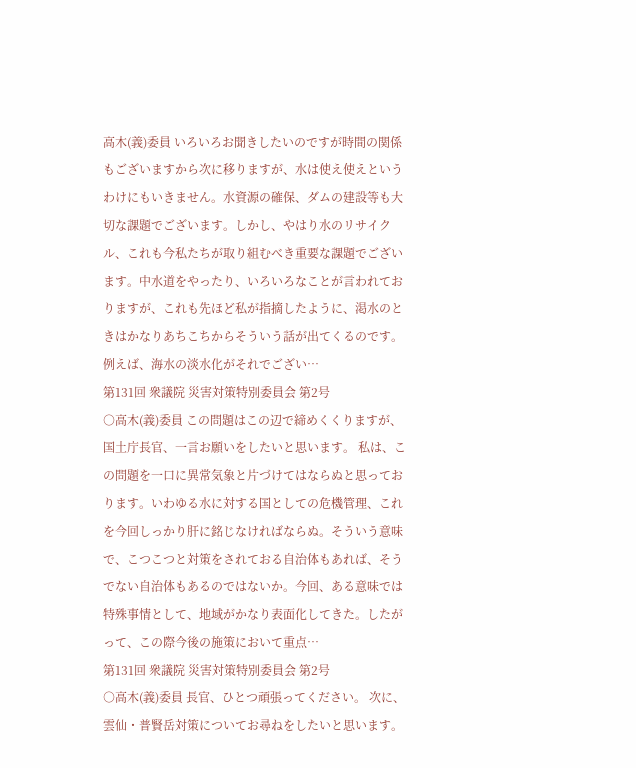高木(義)委員 いろいろお聞きしたいのですが時間の関係もございますから次に移りますが、水は使え使えというわけにもいきません。水資源の確保、ダムの建設等も大切な課題でございます。しかし、やはり水のリサイクル、これも今私たちが取り組むべき重要な課題でございます。中水道をやったり、いろいろなことが言われておりますが、これも先ほど私が指摘したように、渇水のときはかなりあちこちからそういう話が出てくるのです。 例えば、海水の淡水化がそれでござい…
第131回 衆議院 災害対策特別委員会 第2号
○高木(義)委員 この問題はこの辺で締めくくりますが、国土庁長官、一言お願いをしたいと思います。 私は、この問題を一口に異常気象と片づけてはならぬと思っております。いわゆる水に対する国としての危機管理、これを今回しっかり肝に銘じなければならぬ。そういう意味で、こつこつと対策をされておる自治体もあれば、そうでない自治体もあるのではないか。今回、ある意味では特殊事情として、地域がかなり表面化してきた。したがって、この際今後の施策において重点…
第131回 衆議院 災害対策特別委員会 第2号
○高木(義)委員 長官、ひとつ頑張ってください。 次に、雲仙・普賢岳対策についてお尋ねをしたいと思います。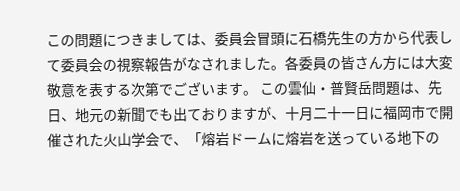この問題につきましては、委員会冒頭に石橋先生の方から代表して委員会の視察報告がなされました。各委員の皆さん方には大変敬意を表する次第でございます。 この雲仙・普賢岳問題は、先日、地元の新聞でも出ておりますが、十月二十一日に福岡市で開催された火山学会で、「熔岩ドームに熔岩を送っている地下の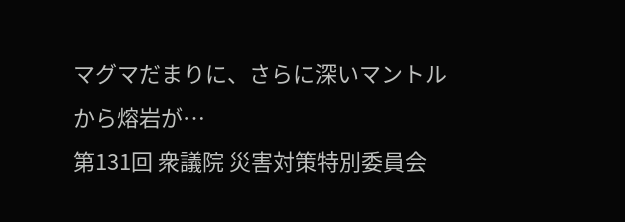マグマだまりに、さらに深いマントルから熔岩が…
第131回 衆議院 災害対策特別委員会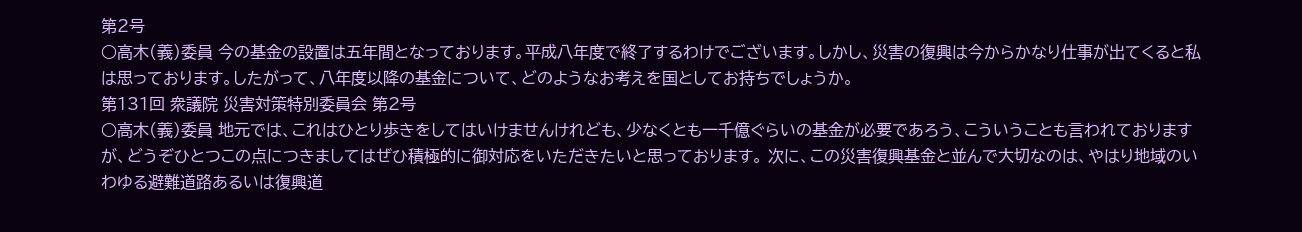第2号
○高木(義)委員 今の基金の設置は五年間となっております。平成八年度で終了するわけでございます。しかし、災害の復興は今からかなり仕事が出てくると私は思っております。したがって、八年度以降の基金について、どのようなお考えを国としてお持ちでしょうか。
第131回 衆議院 災害対策特別委員会 第2号
○高木(義)委員 地元では、これはひとり歩きをしてはいけませんけれども、少なくとも一千億ぐらいの基金が必要であろう、こういうことも言われておりますが、どうぞひとつこの点につきましてはぜひ積極的に御対応をいただきたいと思っております。 次に、この災害復興基金と並んで大切なのは、やはり地域のいわゆる避難道路あるいは復興道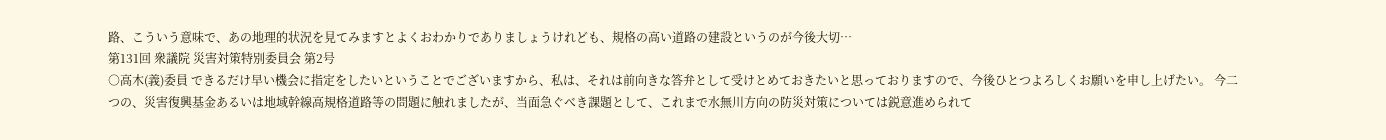路、こういう意味で、あの地理的状況を見てみますとよくおわかりでありましょうけれども、規格の高い道路の建設というのが今後大切…
第131回 衆議院 災害対策特別委員会 第2号
○高木(義)委員 できるだけ早い機会に指定をしたいということでございますから、私は、それは前向きな答弁として受けとめておきたいと思っておりますので、今後ひとつよろしくお願いを申し上げたい。 今二つの、災害復興基金あるいは地域幹線高規格道路等の問題に触れましたが、当面急ぐべき課題として、これまで水無川方向の防災対策については鋭意進められて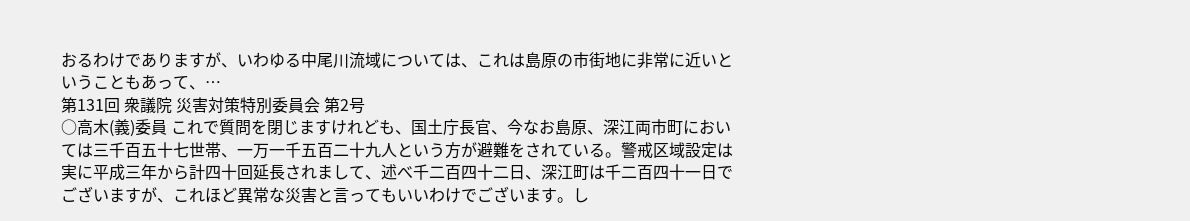おるわけでありますが、いわゆる中尾川流域については、これは島原の市街地に非常に近いということもあって、…
第131回 衆議院 災害対策特別委員会 第2号
○高木(義)委員 これで質問を閉じますけれども、国土庁長官、今なお島原、深江両市町においては三千百五十七世帯、一万一千五百二十九人という方が避難をされている。警戒区域設定は実に平成三年から計四十回延長されまして、述べ千二百四十二日、深江町は千二百四十一日でございますが、これほど異常な災害と言ってもいいわけでございます。し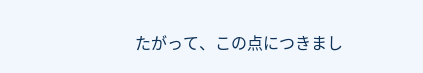たがって、この点につきまし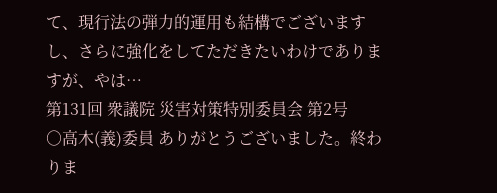て、現行法の弾力的運用も結構でございますし、さらに強化をしてただきたいわけでありますが、やは…
第131回 衆議院 災害対策特別委員会 第2号
○高木(義)委員 ありがとうございました。終わりま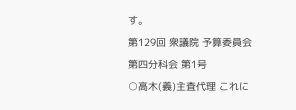す。
第129回 衆議院 予算委員会第四分科会 第1号
○高木(義)主査代理 これに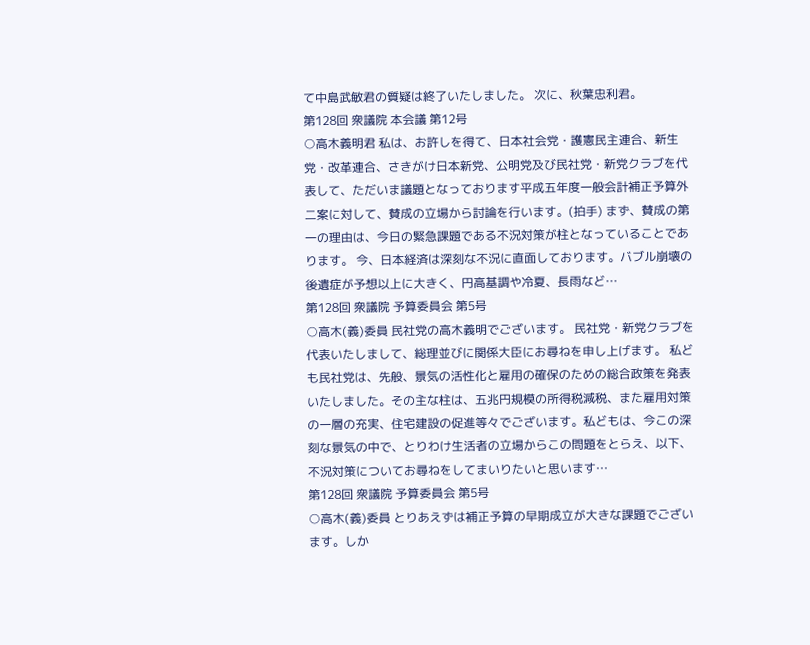て中島武敏君の質疑は終了いたしました。 次に、秋葉忠利君。
第128回 衆議院 本会議 第12号
○高木義明君 私は、お許しを得て、日本社会党・護憲民主連合、新生党・改革連合、さきがけ日本新党、公明党及び民社党・新党クラブを代表して、ただいま議題となっております平成五年度一般会計補正予算外二案に対して、賛成の立場から討論を行います。(拍手) まず、賛成の第一の理由は、今日の緊急課題である不況対策が柱となっていることであります。 今、日本経済は深刻な不況に直面しております。バブル崩壊の後遺症が予想以上に大きく、円高基調や冷夏、長雨など…
第128回 衆議院 予算委員会 第5号
○高木(義)委員 民社党の高木義明でございます。 民社党・新党クラブを代表いたしまして、総理並びに関係大臣にお尋ねを申し上げます。 私ども民社党は、先般、景気の活性化と雇用の確保のための総合政策を発表いたしました。その主な柱は、五兆円規模の所得税減税、また雇用対策の一層の充実、住宅建設の促進等々でございます。私どもは、今この深刻な景気の中で、とりわけ生活者の立場からこの問題をとらえ、以下、不況対策についてお尋ねをしてまいりたいと思います…
第128回 衆議院 予算委員会 第5号
○高木(義)委員 とりあえずは補正予算の早期成立が大きな課題でございます。しか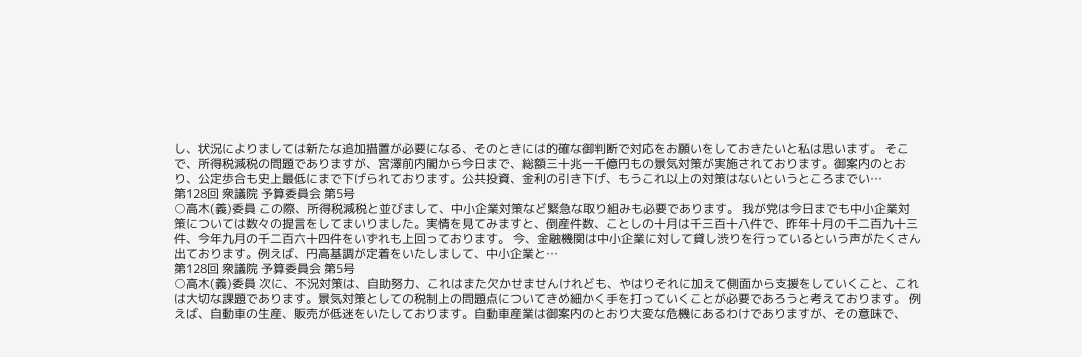し、状況によりましては新たな追加措置が必要になる、そのときには的確な御判断で対応をお願いをしておきたいと私は思います。 そこで、所得税減税の問題でありますが、宮澤前内閣から今日まで、総額三十兆一千億円もの景気対策が実施されております。御案内のとおり、公定歩合も史上最低にまで下げられております。公共投資、金利の引き下げ、もうこれ以上の対策はないというところまでい…
第128回 衆議院 予算委員会 第5号
○高木(義)委員 この際、所得税減税と並びまして、中小企業対策など緊急な取り組みも必要であります。 我が党は今日までも中小企業対策については数々の提言をしてまいりました。実情を見てみますと、倒産件数、ことしの十月は千三百十八件で、昨年十月の千二百九十三件、今年九月の千二百六十四件をいずれも上回っております。 今、金融機関は中小企業に対して貸し渋りを行っているという声がたくさん出ております。例えば、円高基調が定着をいたしまして、中小企業と…
第128回 衆議院 予算委員会 第5号
○高木(義)委員 次に、不況対策は、自助努力、これはまた欠かせませんけれども、やはりそれに加えて側面から支援をしていくこと、これは大切な課題であります。景気対策としての税制上の問題点についてきめ細かく手を打っていくことが必要であろうと考えております。 例えば、自動車の生産、販売が低迷をいたしております。自動車産業は御案内のとおり大変な危機にあるわけでありますが、その意味で、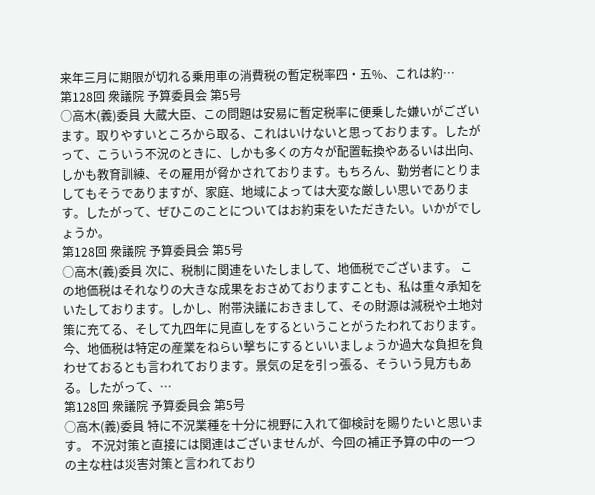来年三月に期限が切れる乗用車の消費税の暫定税率四・五%、これは約…
第128回 衆議院 予算委員会 第5号
○高木(義)委員 大蔵大臣、この問題は安易に暫定税率に便乗した嫌いがございます。取りやすいところから取る、これはいけないと思っております。したがって、こういう不況のときに、しかも多くの方々が配置転換やあるいは出向、しかも教育訓練、その雇用が脅かされております。もちろん、勤労者にとりましてもそうでありますが、家庭、地域によっては大変な厳しい思いであります。したがって、ぜひこのことについてはお約束をいただきたい。いかがでしょうか。
第128回 衆議院 予算委員会 第5号
○高木(義)委員 次に、税制に関連をいたしまして、地価税でございます。 この地価税はそれなりの大きな成果をおさめておりますことも、私は重々承知をいたしております。しかし、附帯決議におきまして、その財源は減税や土地対策に充てる、そして九四年に見直しをするということがうたわれております。 今、地価税は特定の産業をねらい撃ちにするといいましょうか過大な負担を負わせておるとも言われております。景気の足を引っ張る、そういう見方もある。したがって、…
第128回 衆議院 予算委員会 第5号
○高木(義)委員 特に不況業種を十分に視野に入れて御検討を賜りたいと思います。 不況対策と直接には関連はございませんが、今回の補正予算の中の一つの主な柱は災害対策と言われており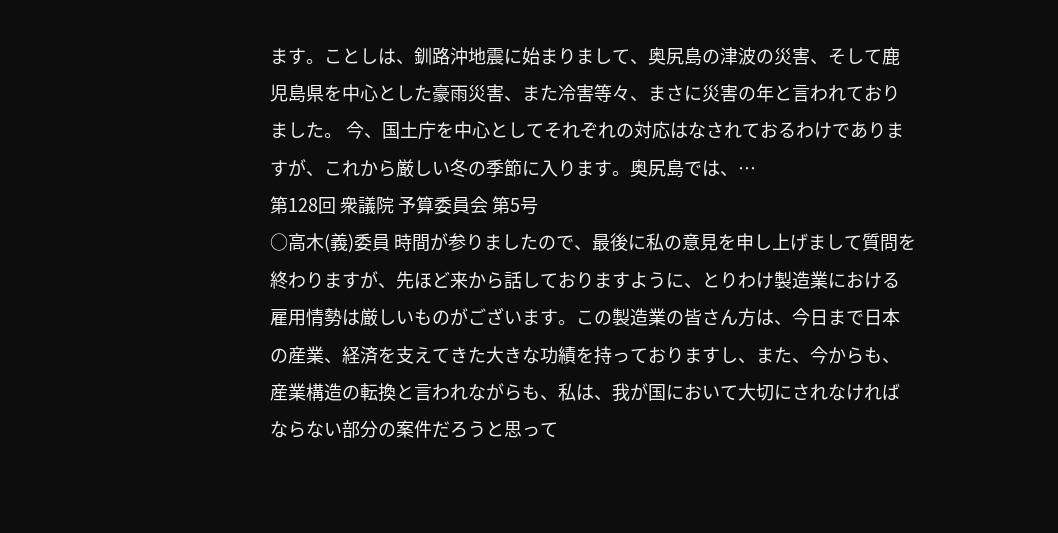ます。ことしは、釧路沖地震に始まりまして、奥尻島の津波の災害、そして鹿児島県を中心とした豪雨災害、また冷害等々、まさに災害の年と言われておりました。 今、国土庁を中心としてそれぞれの対応はなされておるわけでありますが、これから厳しい冬の季節に入ります。奥尻島では、…
第128回 衆議院 予算委員会 第5号
○高木(義)委員 時間が参りましたので、最後に私の意見を申し上げまして質問を終わりますが、先ほど来から話しておりますように、とりわけ製造業における雇用情勢は厳しいものがございます。この製造業の皆さん方は、今日まで日本の産業、経済を支えてきた大きな功績を持っておりますし、また、今からも、産業構造の転換と言われながらも、私は、我が国において大切にされなければならない部分の案件だろうと思って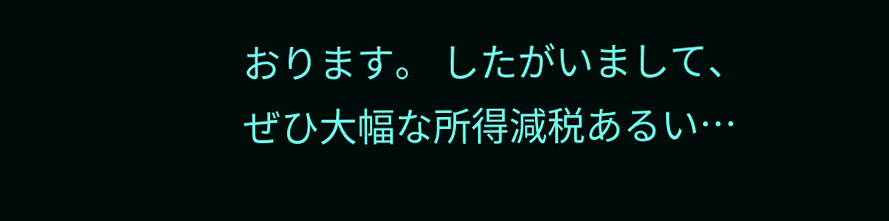おります。 したがいまして、ぜひ大幅な所得減税あるい…